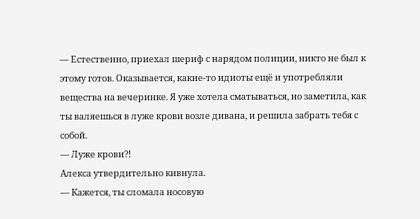— Естественно, приехал шериф с нарядом полиции, никто не был к этому готов. Оказывается, какие-то идиоты ещё и употребляли вещества на вечеринке. Я уже хотела сматываться, но заметила, как ты валяешься в луже крови возле дивана, и решила забрать тебя с собой.
— Луже крови?!
Алекса утвердительно кивнула.
— Кажется, ты сломала носовую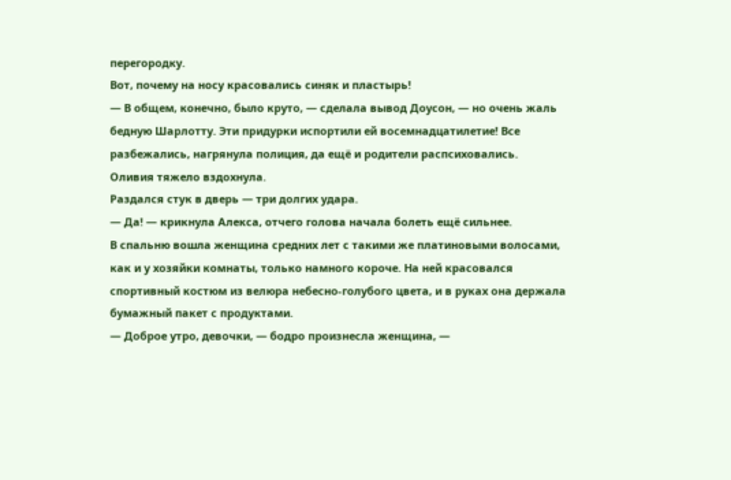перегородку.
Вот, почему на носу красовались синяк и пластырь!
— В общем, конечно, было круто, — сделала вывод Доусон, — но очень жаль бедную Шарлотту. Эти придурки испортили ей восемнадцатилетие! Все разбежались, нагрянула полиция, да ещё и родители распсиховались.
Оливия тяжело вздохнула.
Раздался стук в дверь — три долгих удара.
— Да! — крикнула Алекса, отчего голова начала болеть ещё сильнее.
В спальню вошла женщина средних лет с такими же платиновыми волосами, как и у хозяйки комнаты, только намного короче. На ней красовался спортивный костюм из велюра небесно-голубого цвета, и в руках она держала бумажный пакет с продуктами.
— Доброе утро, девочки, — бодро произнесла женщина, —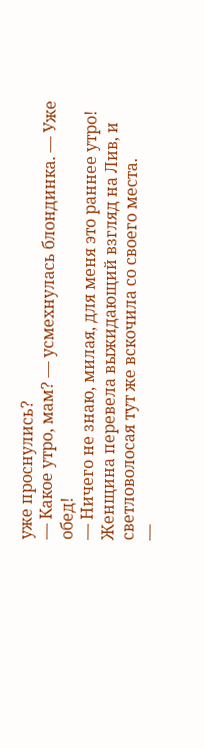уже проснулись?
— Какое утро, мам? — усмехнулась блондинка. — Уже обед!
— Ничего не знаю, милая, для меня это раннее утро!
Женщина перевела выжидающий взгляд на Лив, и светловолосая тут же вскочила со своего места.
—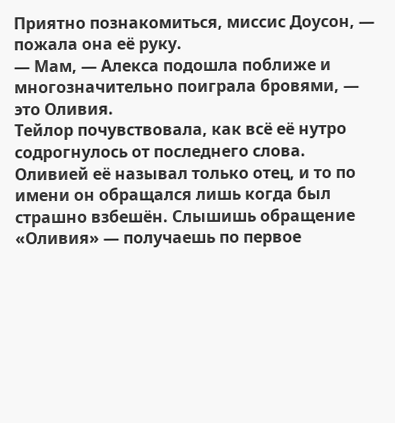Приятно познакомиться, миссис Доусон, — пожала она её руку.
— Мам, — Алекса подошла поближе и многозначительно поиграла бровями, — это Оливия.
Тейлор почувствовала, как всё её нутро содрогнулось от последнего слова. Оливией её называл только отец, и то по имени он обращался лишь когда был страшно взбешён. Слышишь обращение «Оливия» — получаешь по первое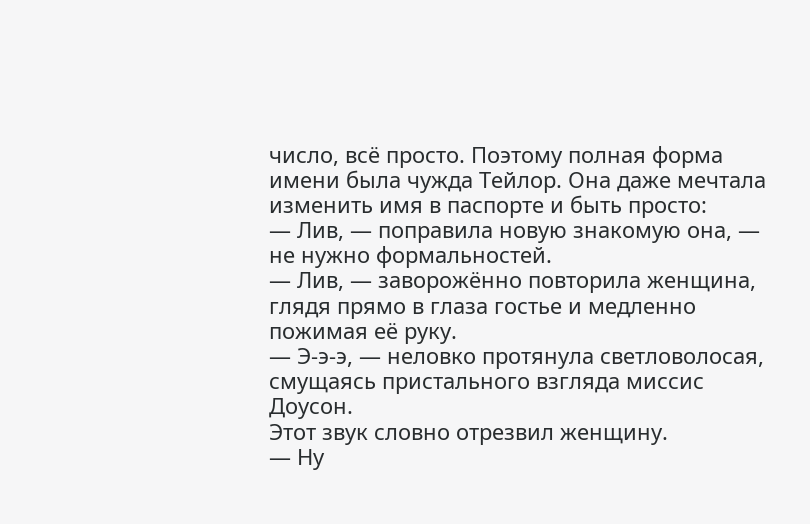число, всё просто. Поэтому полная форма имени была чужда Тейлор. Она даже мечтала изменить имя в паспорте и быть просто:
— Лив, — поправила новую знакомую она, — не нужно формальностей.
— Лив, — заворожённо повторила женщина, глядя прямо в глаза гостье и медленно пожимая её руку.
— Э-э-э, — неловко протянула светловолосая, смущаясь пристального взгляда миссис Доусон.
Этот звук словно отрезвил женщину.
— Ну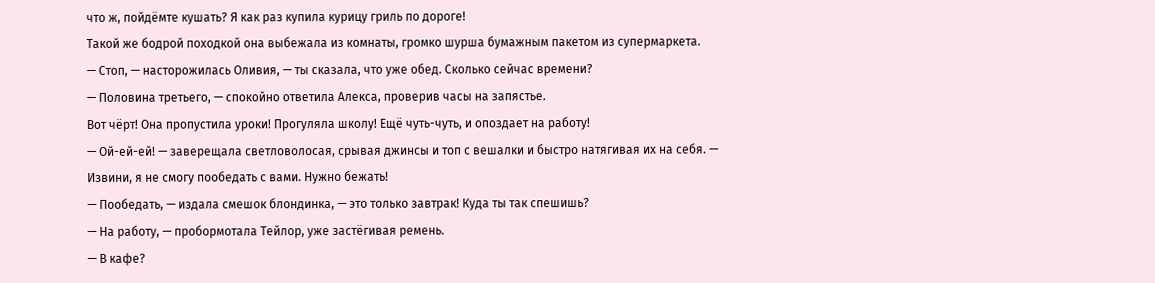что ж, пойдёмте кушать? Я как раз купила курицу гриль по дороге!
Такой же бодрой походкой она выбежала из комнаты, громко шурша бумажным пакетом из супермаркета.
— Стоп, — насторожилась Оливия, — ты сказала, что уже обед. Сколько сейчас времени?
— Половина третьего, — спокойно ответила Алекса, проверив часы на запястье.
Вот чёрт! Она пропустила уроки! Прогуляла школу! Ещё чуть-чуть, и опоздает на работу!
— Ой-ей-ей! — заверещала светловолосая, срывая джинсы и топ с вешалки и быстро натягивая их на себя. — Извини, я не смогу пообедать с вами. Нужно бежать!
— Пообедать, — издала смешок блондинка, — это только завтрак! Куда ты так спешишь?
— На работу, — пробормотала Тейлор, уже застёгивая ремень.
— В кафе?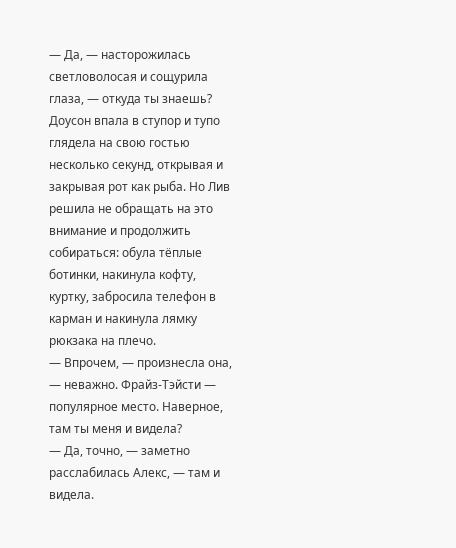— Да, — насторожилась светловолосая и сощурила глаза, — откуда ты знаешь?
Доусон впала в ступор и тупо глядела на свою гостью несколько секунд, открывая и закрывая рот как рыба. Но Лив решила не обращать на это внимание и продолжить собираться: обула тёплые ботинки, накинула кофту, куртку, забросила телефон в карман и накинула лямку рюкзака на плечо.
— Впрочем, — произнесла она, — неважно. Фрайз-Тэйсти — популярное место. Наверное, там ты меня и видела?
— Да, точно, — заметно расслабилась Алекс, — там и видела.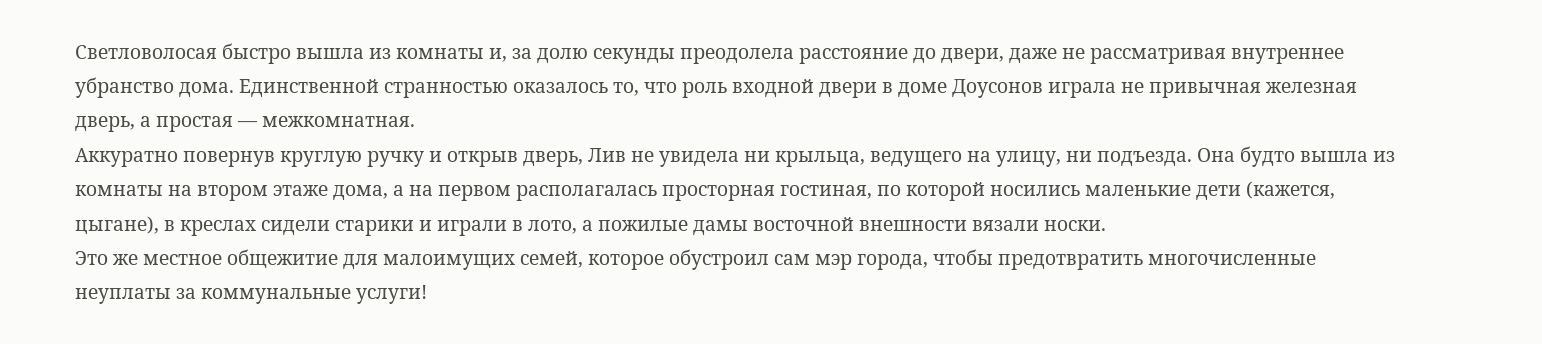Светловолосая быстро вышла из комнаты и, за долю секунды преодолела расстояние до двери, даже не рассматривая внутреннее убранство дома. Единственной странностью оказалось то, что роль входной двери в доме Доусонов играла не привычная железная дверь, а простая — межкомнатная.
Аккуратно повернув круглую ручку и открыв дверь, Лив не увидела ни крыльца, ведущего на улицу, ни подъезда. Она будто вышла из комнаты на втором этаже дома, а на первом располагалась просторная гостиная, по которой носились маленькие дети (кажется, цыгане), в креслах сидели старики и играли в лото, а пожилые дамы восточной внешности вязали носки.
Это же местное общежитие для малоимущих семей, которое обустроил сам мэр города, чтобы предотвратить многочисленные неуплаты за коммунальные услуги!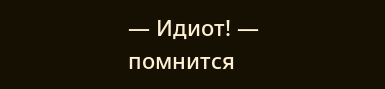— Идиот! — помнится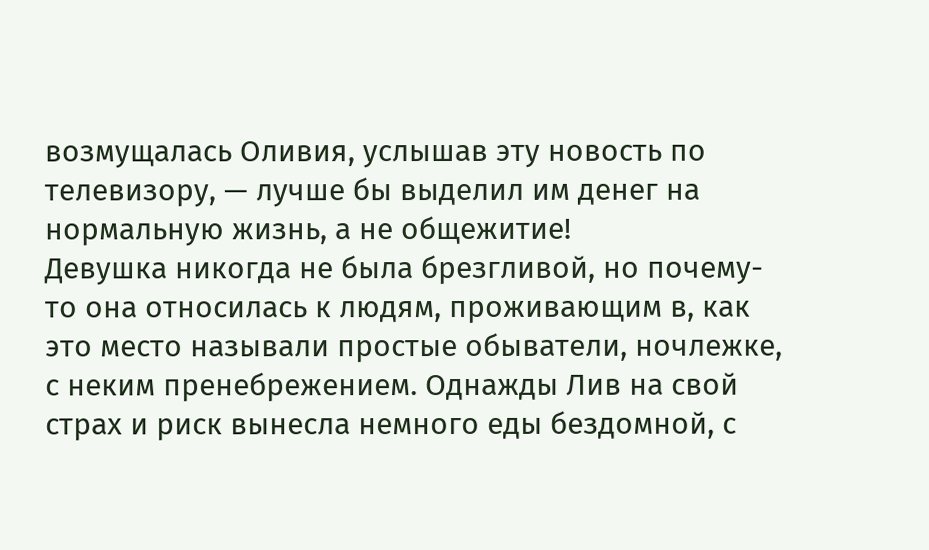возмущалась Оливия, услышав эту новость по телевизору, — лучше бы выделил им денег на нормальную жизнь, а не общежитие!
Девушка никогда не была брезгливой, но почему-то она относилась к людям, проживающим в, как это место называли простые обыватели, ночлежке, с неким пренебрежением. Однажды Лив на свой страх и риск вынесла немного еды бездомной, с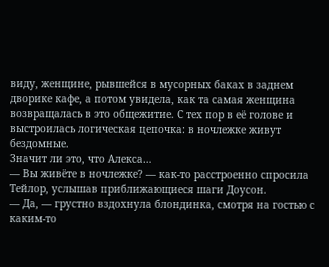виду, женщине, рывшейся в мусорных баках в заднем дворике кафе, а потом увидела, как та самая женщина возвращалась в это общежитие. С тех пор в её голове и выстроилась логическая цепочка: в ночлежке живут бездомные.
Значит ли это, что Алекса…
— Вы живёте в ночлежке? — как-то расстроенно спросила Тейлор, услышав приближающиеся шаги Доусон.
— Да, — грустно вздохнула блондинка, смотря на гостью с каким-то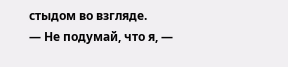стыдом во взгляде.
— Не подумай, что я, —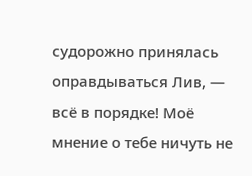судорожно принялась оправдываться Лив, — всё в порядке! Моё мнение о тебе ничуть не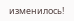изменилось!